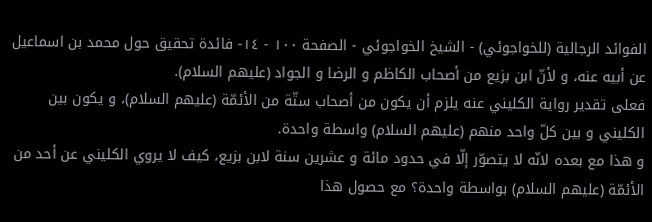الفوائد الرجالية (للخواجوئي) - الشيخ الخواجوئي - الصفحة ١٠٠ - ١٤- فائدة تحقيق حول محمد بن اسماعيل
عن أبيه عنه، و لأنّ ابن بزيع من أصحاب الكاظم و الرضا و الجواد (عليهم السلام).
فعلى تقدير رواية الكليني عنه يلزم أن يكون من أصحاب ستّة من الأئمّة (عليهم السلام)، و يكون بين الكليني و بين كلّ واحد منهم (عليهم السلام) واسطة واحدة.
و هذا مع بعده لانّه لا يتصوّر إلّا في حدود مائة و عشرين سنة لابن بزيع، كيف لا يروي الكليني عن أحد من الأئمّة (عليهم السلام) بواسطة واحدة؟ مع حصول هذا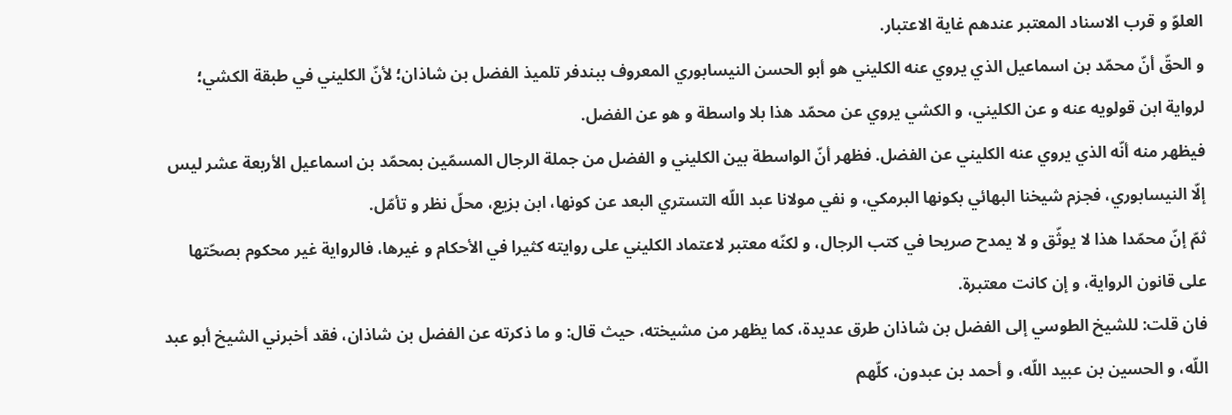العلوّ و قرب الاسناد المعتبر عندهم غاية الاعتبار.
و الحقّ أنّ محمّد بن اسماعيل الذي يروي عنه الكليني هو أبو الحسن النيسابوري المعروف ببندفر تلميذ الفضل بن شاذان؛ لأنّ الكليني في طبقة الكشي؛ لرواية ابن قولويه عنه و عن الكليني، و الكشي يروي عن محمّد هذا بلا واسطة و هو عن الفضل.
فيظهر منه أنّه الذي يروي عنه الكليني عن الفضل. فظهر أنّ الواسطة بين الكليني و الفضل من جملة الرجال المسمّين بمحمّد بن اسماعيل الأربعة عشر ليس إلّا النيسابوري، فجزم شيخنا البهائي بكونها البرمكي، و نفي مولانا عبد اللّه التستري البعد عن كونها، ابن بزيع، محلّ نظر و تأمّل.
ثمّ إنّ محمّدا هذا لا يوثّق و لا يمدح صريحا في كتب الرجال، و لكنّه معتبر لاعتماد الكليني على روايته كثيرا في الأحكام و غيرها، فالرواية غير محكوم بصحّتها على قانون الرواية، و إن كانت معتبرة.
فان قلت: للشيخ الطوسي إلى الفضل بن شاذان طرق عديدة، كما يظهر من مشيخته، حيث قال: و ما ذكرته عن الفضل بن شاذان، فقد أخبرني الشيخ أبو عبد اللّه، و الحسين بن عبيد اللّه، و أحمد بن عبدون، كلّهم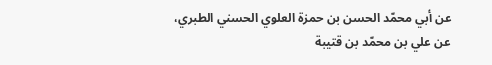عن أبي محمّد الحسن بن حمزة العلوي الحسني الطبري، عن علي بن محمّد بن قتيبة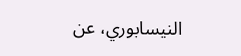النيسابوري، عن